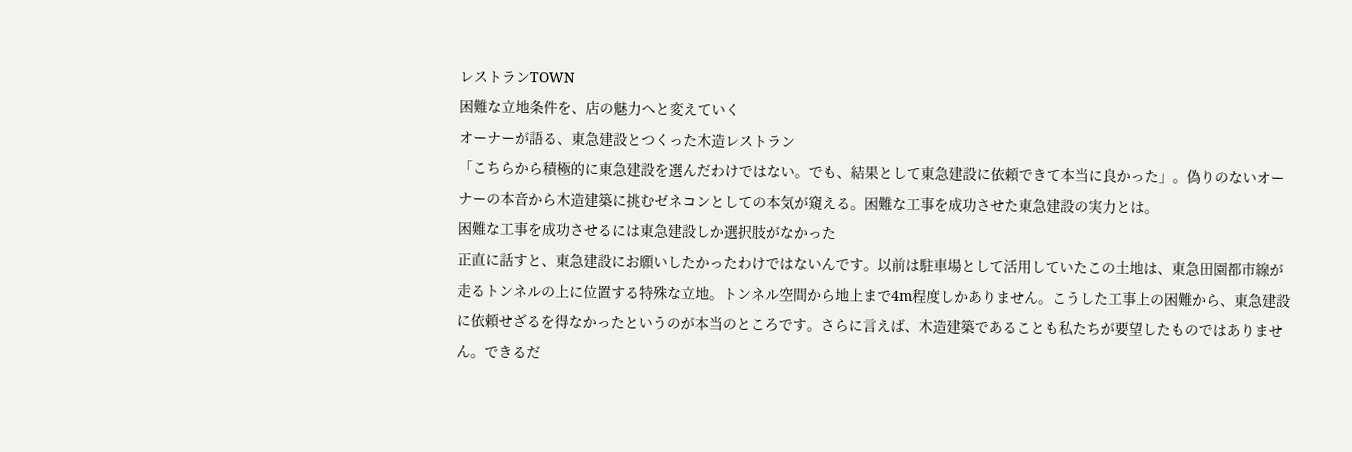レストランTOWN
困難な立地条件を、店の魅力へと変えていく
オーナーが語る、東急建設とつくった木造レストラン
「こちらから積極的に東急建設を選んだわけではない。でも、結果として東急建設に依頼できて本当に良かった」。偽りのないオーナーの本音から木造建築に挑むゼネコンとしての本気が窺える。困難な工事を成功させた東急建設の実力とは。
困難な工事を成功させるには東急建設しか選択肢がなかった
正直に話すと、東急建設にお願いしたかったわけではないんです。以前は駐車場として活用していたこの土地は、東急田園都市線が走るトンネルの上に位置する特殊な立地。トンネル空間から地上まで4m程度しかありません。こうした工事上の困難から、東急建設に依頼せざるを得なかったというのが本当のところです。さらに言えば、木造建築であることも私たちが要望したものではありません。できるだ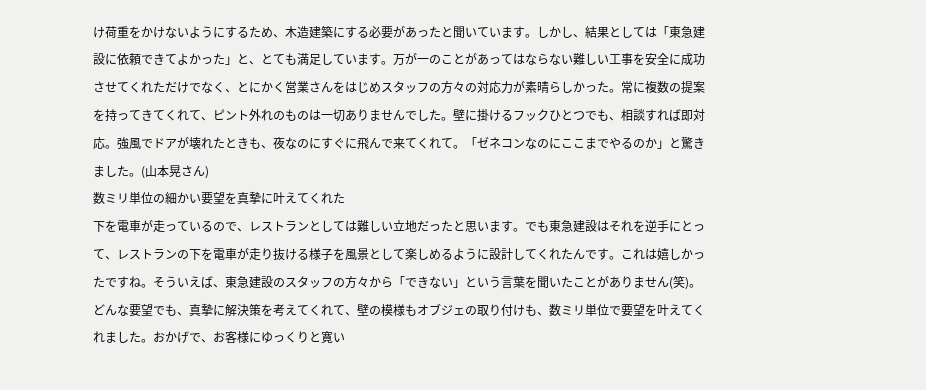け荷重をかけないようにするため、木造建築にする必要があったと聞いています。しかし、結果としては「東急建設に依頼できてよかった」と、とても満足しています。万が一のことがあってはならない難しい工事を安全に成功させてくれただけでなく、とにかく営業さんをはじめスタッフの方々の対応力が素晴らしかった。常に複数の提案を持ってきてくれて、ピント外れのものは一切ありませんでした。壁に掛けるフックひとつでも、相談すれば即対応。強風でドアが壊れたときも、夜なのにすぐに飛んで来てくれて。「ゼネコンなのにここまでやるのか」と驚きました。(山本晃さん)
数ミリ単位の細かい要望を真摯に叶えてくれた
下を電車が走っているので、レストランとしては難しい立地だったと思います。でも東急建設はそれを逆手にとって、レストランの下を電車が走り抜ける様子を風景として楽しめるように設計してくれたんです。これは嬉しかったですね。そういえば、東急建設のスタッフの方々から「できない」という言葉を聞いたことがありません(笑)。どんな要望でも、真摯に解決策を考えてくれて、壁の模様もオブジェの取り付けも、数ミリ単位で要望を叶えてくれました。おかげで、お客様にゆっくりと寛い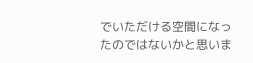でいただける空間になったのではないかと思いま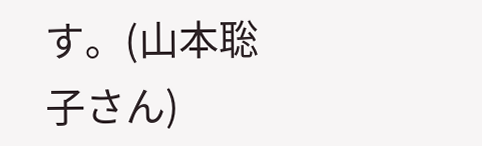す。(山本聡子さん)